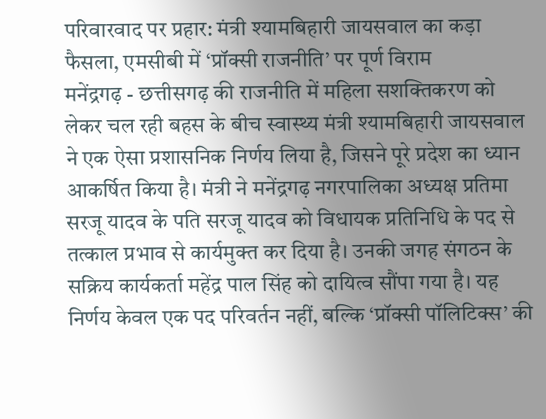परिवारवाद पर प्रहार: मंत्री श्यामबिहारी जायसवाल का कड़ा फैसला, एमसीबी में ‘प्रॉक्सी राजनीति’ पर पूर्ण विराम
मनेंद्रगढ़ - छत्तीसगढ़ की राजनीति में महिला सशक्तिकरण को लेकर चल रही बहस के बीच स्वास्थ्य मंत्री श्यामबिहारी जायसवाल ने एक ऐसा प्रशासनिक निर्णय लिया है, जिसने पूरे प्रदेश का ध्यान आकर्षित किया है। मंत्री ने मनेंद्रगढ़ नगरपालिका अध्यक्ष प्रतिमा सरजू यादव के पति सरजू यादव को विधायक प्रतिनिधि के पद से तत्काल प्रभाव से कार्यमुक्त कर दिया है। उनकी जगह संगठन के सक्रिय कार्यकर्ता महेंद्र पाल सिंह को दायित्व सौंपा गया है। यह निर्णय केवल एक पद परिवर्तन नहीं, बल्कि ‘प्रॉक्सी पॉलिटिक्स’ की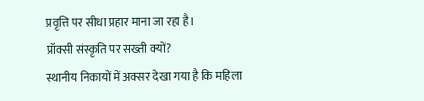प्रवृत्ति पर सीधा प्रहार माना जा रहा है।
प्रॉक्सी संस्कृति पर सख्ती क्यों?
स्थानीय निकायों में अक्सर देखा गया है कि महिला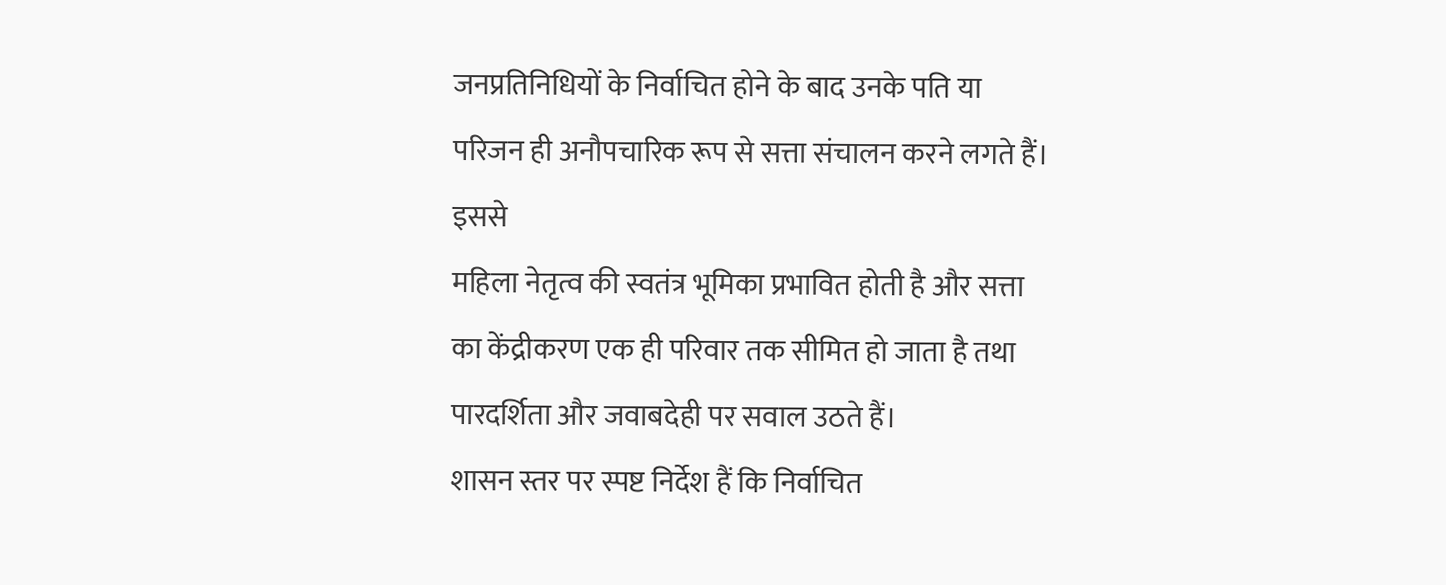जनप्रतिनिधियों के निर्वाचित होने के बाद उनके पति या परिजन ही अनौपचारिक रूप से सत्ता संचालन करने लगते हैं। इससे
महिला नेतृत्व की स्वतंत्र भूमिका प्रभावित होती है और सत्ता का केंद्रीकरण एक ही परिवार तक सीमित हो जाता है तथा पारदर्शिता और जवाबदेही पर सवाल उठते हैं।
शासन स्तर पर स्पष्ट निर्देश हैं कि निर्वाचित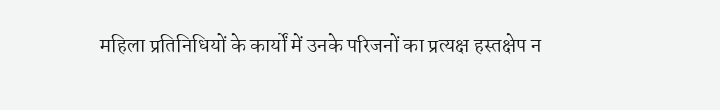महिला प्रतिनिधियों के कार्यों में उनके परिजनों का प्रत्यक्ष हस्तक्षेप न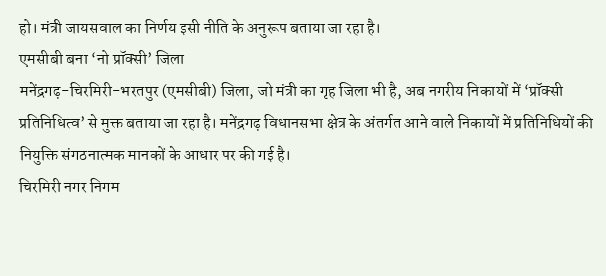हो। मंत्री जायसवाल का निर्णय इसी नीति के अनुरूप बताया जा रहा है।
एमसीबी बना ‘नो प्रॉक्सी’ जिला
मनेंद्रगढ़-चिरमिरी-भरतपुर (एमसीबी) जिला, जो मंत्री का गृह जिला भी है, अब नगरीय निकायों में ‘प्रॉक्सी प्रतिनिधित्व’ से मुक्त बताया जा रहा है। मनेंद्रगढ़ विधानसभा क्षेत्र के अंतर्गत आने वाले निकायों में प्रतिनिधियों की नियुक्ति संगठनात्मक मानकों के आधार पर की गई है।
चिरमिरी नगर निगम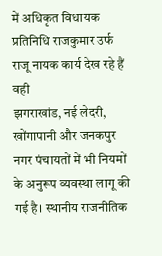में अधिकृत विधायक प्रतिनिधि राजकुमार उर्फ राजू नायक कार्य देख रहे हैं वही
झगराखांड, नई लेदरी, खोंगापानी और जनकपुर नगर पंचायतों में भी नियमों के अनुरूप व्यवस्था लागू की गई है। स्थानीय राजनीतिक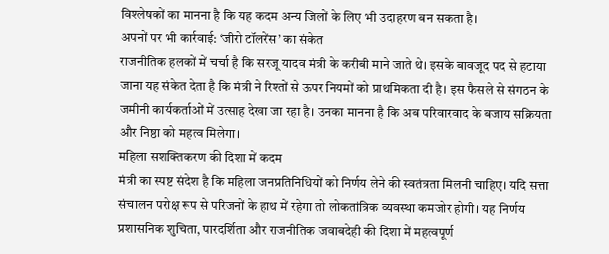विश्लेषकों का मानना है कि यह कदम अन्य जिलों के लिए भी उदाहरण बन सकता है।
अपनों पर भी कार्रवाई: ‘जीरो टॉलरेंस’ का संकेत
राजनीतिक हलकों में चर्चा है कि सरजू यादव मंत्री के करीबी माने जाते थे। इसके बावजूद पद से हटाया जाना यह संकेत देता है कि मंत्री ने रिश्तों से ऊपर नियमों को प्राथमिकता दी है। इस फैसले से संगठन के जमीनी कार्यकर्ताओं में उत्साह देखा जा रहा है। उनका मानना है कि अब परिवारवाद के बजाय सक्रियता और निष्ठा को महत्व मिलेगा।
महिला सशक्तिकरण की दिशा में कदम
मंत्री का स्पष्ट संदेश है कि महिला जनप्रतिनिधियों को निर्णय लेने की स्वतंत्रता मिलनी चाहिए। यदि सत्ता संचालन परोक्ष रूप से परिजनों के हाथ में रहेगा तो लोकतांत्रिक व्यवस्था कमजोर होगी। यह निर्णय प्रशासनिक शुचिता, पारदर्शिता और राजनीतिक जवाबदेही की दिशा में महत्वपूर्ण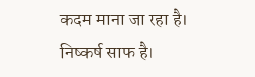कदम माना जा रहा है।
निष्कर्ष साफ है।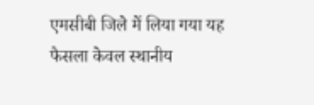एमसीबी जिले में लिया गया यह फैसला केवल स्थानीय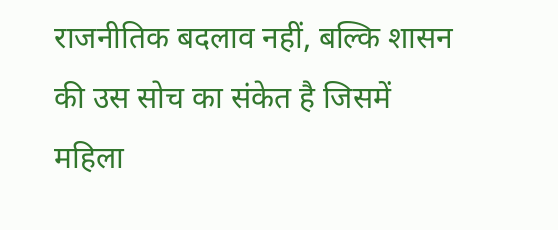राजनीतिक बदलाव नहीं, बल्कि शासन की उस सोच का संकेत है जिसमें महिला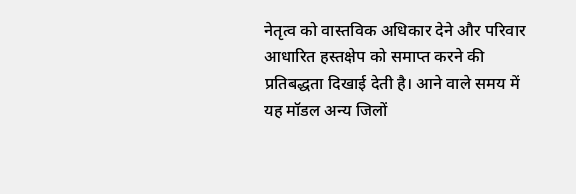नेतृत्व को वास्तविक अधिकार देने और परिवार आधारित हस्तक्षेप को समाप्त करने की प्रतिबद्धता दिखाई देती है। आने वाले समय में यह मॉडल अन्य जिलों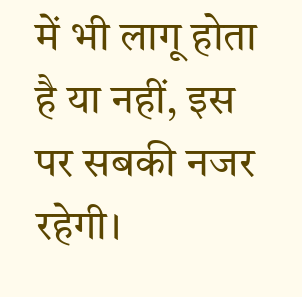में भी लागू होता है या नहीं, इस पर सबकी नजर रहेगी।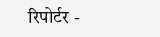रिपोर्टर -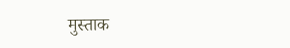मुस्ताक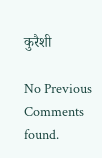कुरैशी

No Previous Comments found.